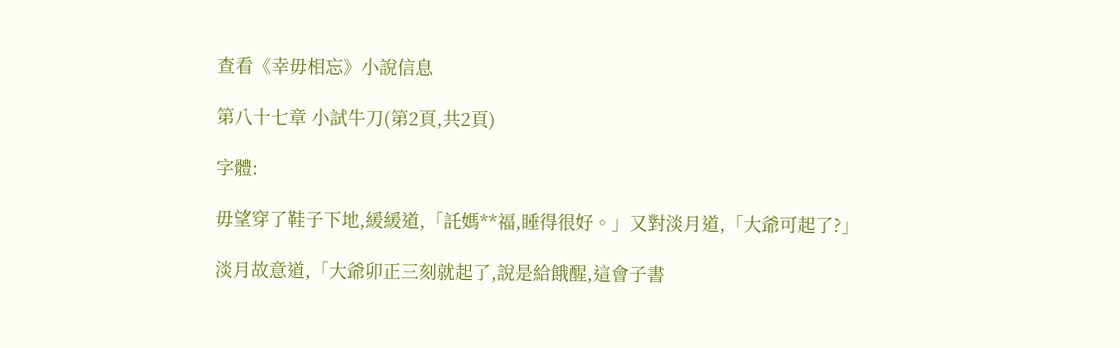查看《幸毋相忘》小說信息

第八十七章 小試牛刀(第2頁,共2頁)

字體:

毋望穿了鞋子下地,緩緩道,「託媽**福,睡得很好。」又對淡月道,「大爺可起了?」

淡月故意道,「大爺卯正三刻就起了,說是給餓醒,這會子書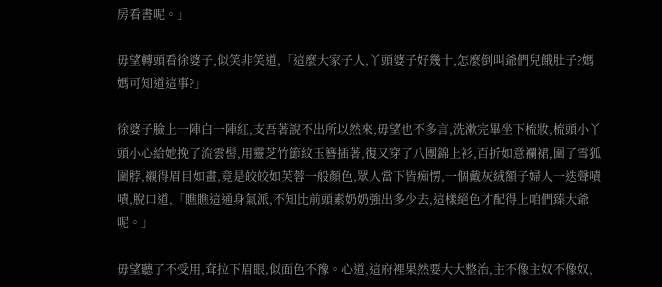房看書呢。」

毋望轉頭看徐婆子,似笑非笑道,「這麼大家子人,丫頭婆子好幾十,怎麼倒叫爺們兒餓肚子?媽媽可知道這事?」

徐婆子臉上一陣白一陣紅,支吾著說不出所以然來,毋望也不多言,洗漱完畢坐下梳妝,梳頭小丫頭小心給她挽了流雲髻,用靈芝竹節紋玉簪插著,復又穿了八團錦上衫,百折如意襴裙,圍了雪狐圍脖,襯得眉目如畫,竟是皎皎如芙蓉一般顏色,眾人當下皆痴愣,一個戴灰絨額子婦人一迭聲嘖嘖,脫口道,「瞧瞧這通身氣派,不知比前頭素奶奶強出多少去,這樣絕色才配得上咱們臻大爺呢。」

毋望聽了不受用,耷拉下眉眼,似面色不豫。心道,這府裡果然要大大整治,主不像主奴不像奴,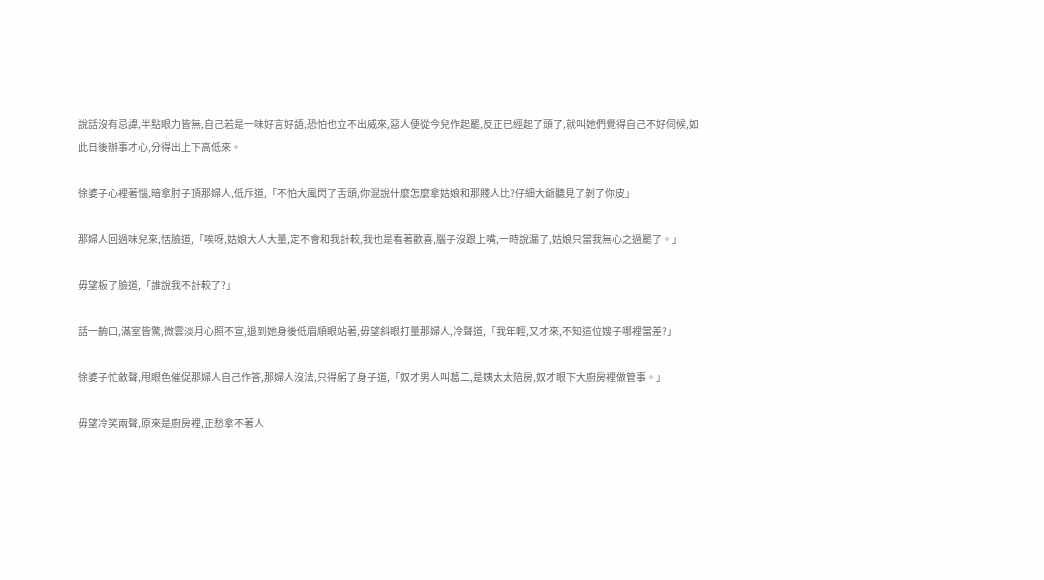說話沒有忌諱,半點眼力皆無,自己若是一味好言好語,恐怕也立不出威來,惡人便從今兒作起罷,反正已經起了頭了,就叫她們覺得自己不好伺候,如此日後辦事才心,分得出上下高低來。

徐婆子心裡著惱,暗拿肘子頂那婦人,低斥道,「不怕大風閃了舌頭,你混說什麼怎麼拿姑娘和那賤人比?仔細大爺聽見了剝了你皮」

那婦人回過味兒來,恬臉道,「唉呀,姑娘大人大量,定不會和我計較,我也是看著歡喜,腦子沒跟上嘴,一時說漏了,姑娘只當我無心之過罷了。」

毋望板了臉道,「誰說我不計較了?」

話一齣口,滿室皆驚,微雲淡月心照不宣,退到她身後低眉順眼站著,毋望斜眼打量那婦人,冷聲道,「我年輕,又才來,不知這位嫂子哪裡當差?」

徐婆子忙斂聲,甩眼色催促那婦人自己作答,那婦人沒法,只得躬了身子道,「奴才男人叫葛二,是姨太太陪房,奴才眼下大廚房裡做管事。」

毋望冷笑兩聲,原來是廚房裡,正愁拿不著人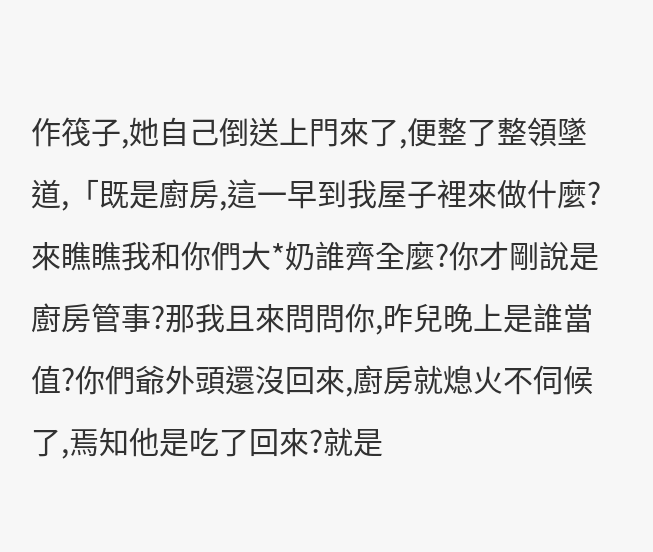作筏子,她自己倒送上門來了,便整了整領墜道,「既是廚房,這一早到我屋子裡來做什麼?來瞧瞧我和你們大*奶誰齊全麼?你才剛說是廚房管事?那我且來問問你,昨兒晚上是誰當值?你們爺外頭還沒回來,廚房就熄火不伺候了,焉知他是吃了回來?就是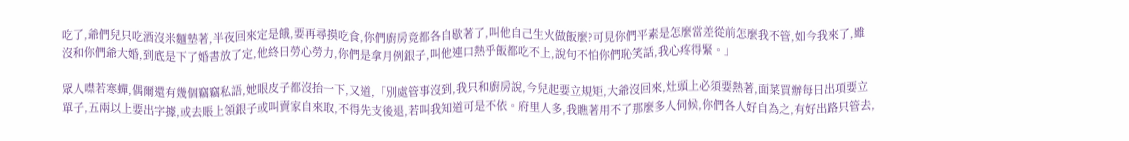吃了,爺們兒只吃酒沒米麵墊著,半夜回來定是餓,要再尋摸吃食,你們廚房竟都各自歇著了,叫他自己生火做飯麼?可見你們平素是怎麼當差從前怎麼我不管,如今我來了,雖沒和你們爺大婚,到底是下了婚書放了定,他終日勞心勞力,你們是拿月例銀子,叫他連口熱乎飯都吃不上,說句不怕你們恥笑話,我心疼得緊。」

眾人噤若寒蟬,偶爾還有幾個竊竊私語,她眼皮子都沒抬一下,又道,「別處管事沒到,我只和廚房說,今兒起要立規矩,大爺沒回來,灶頭上必須要熱著,面菜買辦每日出項要立單子,五兩以上要出字據,或去賬上領銀子或叫賣家自來取,不得先支後退,若叫我知道可是不依。府里人多,我瞧著用不了那麼多人伺候,你們各人好自為之,有好出路只管去,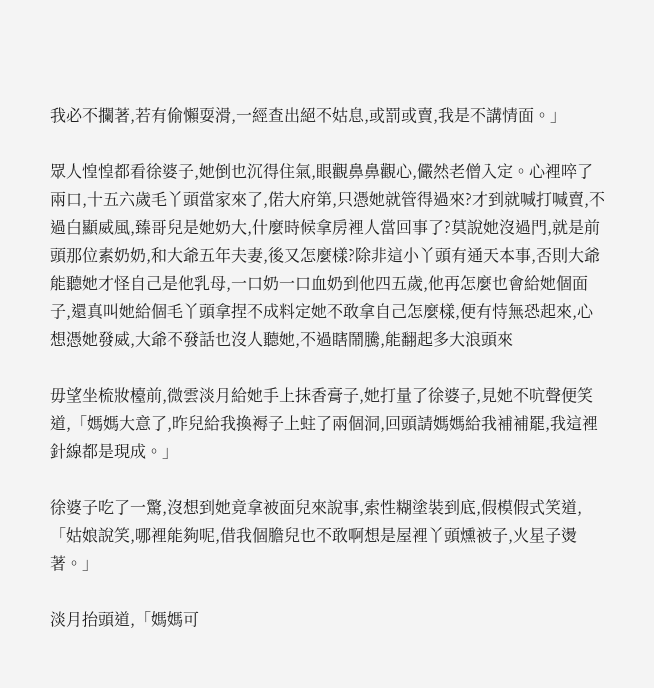我必不攔著,若有偷懶耍滑,一經查出絕不姑息,或罰或賣,我是不講情面。」

眾人惶惶都看徐婆子,她倒也沉得住氣,眼觀鼻鼻觀心,儼然老僧入定。心裡啐了兩口,十五六歲毛丫頭當家來了,偌大府第,只憑她就管得過來?才到就喊打喊賣,不過白顯威風,臻哥兒是她奶大,什麼時候拿房裡人當回事了?莫說她沒過門,就是前頭那位素奶奶,和大爺五年夫妻,後又怎麼樣?除非這小丫頭有通天本事,否則大爺能聽她才怪自己是他乳母,一口奶一口血奶到他四五歲,他再怎麼也會給她個面子,還真叫她給個毛丫頭拿捏不成料定她不敢拿自己怎麼樣,便有恃無恐起來,心想憑她發威,大爺不發話也沒人聽她,不過瞎鬧騰,能翻起多大浪頭來

毋望坐梳妝檯前,微雲淡月給她手上抹香膏子,她打量了徐婆子,見她不吭聲便笑道,「媽媽大意了,昨兒給我換褥子上蛀了兩個洞,回頭請媽媽給我補補罷,我這裡針線都是現成。」

徐婆子吃了一驚,沒想到她竟拿被面兒來說事,索性糊塗裝到底,假模假式笑道,「姑娘說笑,哪裡能夠呢,借我個膽兒也不敢啊想是屋裡丫頭燻被子,火星子燙著。」

淡月抬頭道,「媽媽可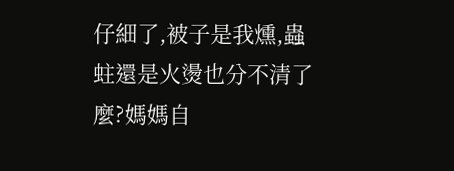仔細了,被子是我燻,蟲蛀還是火燙也分不清了麼?媽媽自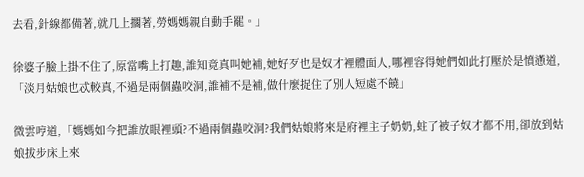去看,針線都備著,就几上擱著,勞媽媽親自動手罷。」

徐婆子臉上掛不住了,原當嘴上打趣,誰知竟真叫她補,她好歹也是奴才裡體面人,哪裡容得她們如此打壓於是憤懣道,「淡月姑娘也忒較真,不過是兩個蟲咬洞,誰補不是補,做什麼捉住了別人短處不饒」

微雲哼道,「媽媽如今把誰放眼裡頭?不過兩個蟲咬洞?我們姑娘將來是府裡主子奶奶,蛀了被子奴才都不用,卻放到姑娘拔步床上來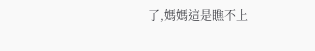了,媽媽這是瞧不上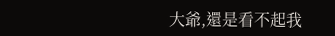大爺,還是看不起我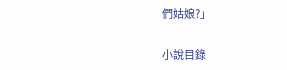們姑娘?」

小說目錄